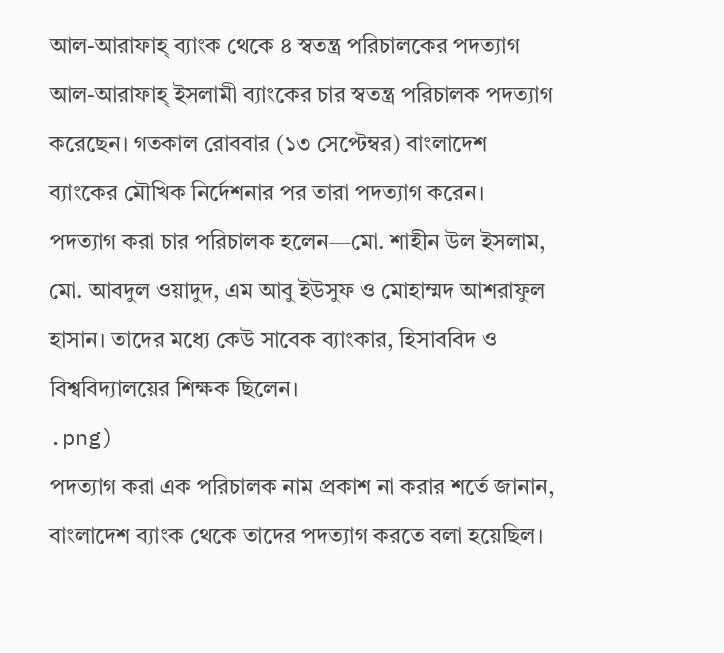আল-আরাফাহ্ ব্যাংক থেকে ৪ স্বতন্ত্র পরিচালকের পদত্যাগ
আল-আরাফাহ্ ইসলামী ব্যাংকের চার স্বতন্ত্র পরিচালক পদত্যাগ করেছেন। গতকাল রোববার (১৩ সেপ্টেম্বর) বাংলাদেশ ব্যাংকের মৌখিক নির্দেশনার পর তারা পদত্যাগ করেন।
পদত্যাগ করা চার পরিচালক হলেন—মো. শাহীন উল ইসলাম, মো. আবদুল ওয়াদুদ, এম আবু ইউসুফ ও মোহাম্মদ আশরাফুল হাসান। তাদের মধ্যে কেউ সাবেক ব্যাংকার, হিসাববিদ ও বিশ্ববিদ্যালয়ের শিক্ষক ছিলেন।
.png)
পদত্যাগ করা এক পরিচালক নাম প্রকাশ না করার শর্তে জানান, বাংলাদেশ ব্যাংক থেকে তাদের পদত্যাগ করতে বলা হয়েছিল।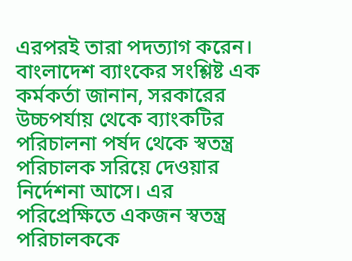এরপরই তারা পদত্যাগ করেন।
বাংলাদেশ ব্যাংকের সংশ্লিষ্ট এক কর্মকর্তা জানান, সরকারের উচ্চপর্যায় থেকে ব্যাংকটির পরিচালনা পর্ষদ থেকে স্বতন্ত্র পরিচালক সরিয়ে দেওয়ার নির্দেশনা আসে। এর পরিপ্রেক্ষিতে একজন স্বতন্ত্র পরিচালককে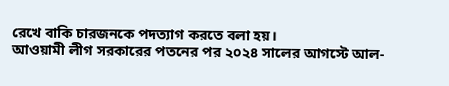রেখে বাকি চারজনকে পদত্যাগ করতে বলা হয়।
আওয়ামী লীগ সরকারের পতনের পর ২০২৪ সালের আগস্টে আল-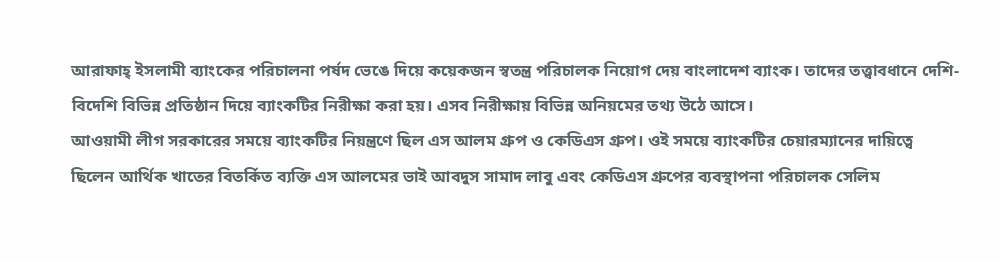আরাফাহ্ ইসলামী ব্যাংকের পরিচালনা পর্ষদ ভেঙে দিয়ে কয়েকজন স্বতন্ত্র পরিচালক নিয়োগ দেয় বাংলাদেশ ব্যাংক। তাদের তত্ত্বাবধানে দেশি-বিদেশি বিভিন্ন প্রতিষ্ঠান দিয়ে ব্যাংকটির নিরীক্ষা করা হয়। এসব নিরীক্ষায় বিভিন্ন অনিয়মের তথ্য উঠে আসে।
আওয়ামী লীগ সরকারের সময়ে ব্যাংকটির নিয়ন্ত্রণে ছিল এস আলম গ্রুপ ও কেডিএস গ্রুপ। ওই সময়ে ব্যাংকটির চেয়ারম্যানের দায়িত্বে ছিলেন আর্থিক খাতের বিতর্কিত ব্যক্তি এস আলমের ভাই আবদুস সামাদ লাবু এবং কেডিএস গ্রুপের ব্যবস্থাপনা পরিচালক সেলিম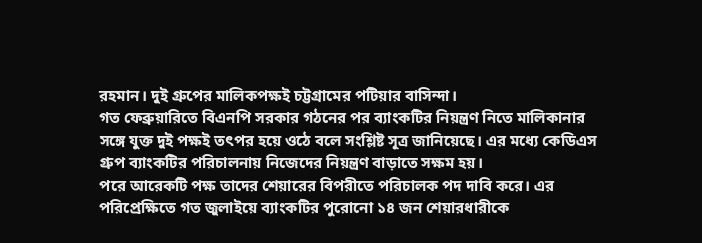রহমান। দুই গ্রুপের মালিকপক্ষই চট্টগ্রামের পটিয়ার বাসিন্দা।
গত ফেব্রুয়ারিতে বিএনপি সরকার গঠনের পর ব্যাংকটির নিয়ন্ত্রণ নিতে মালিকানার সঙ্গে যুক্ত দুই পক্ষই তৎপর হয়ে ওঠে বলে সংশ্লিষ্ট সূত্র জানিয়েছে। এর মধ্যে কেডিএস গ্রুপ ব্যাংকটির পরিচালনায় নিজেদের নিয়ন্ত্রণ বাড়াতে সক্ষম হয়।
পরে আরেকটি পক্ষ তাদের শেয়ারের বিপরীতে পরিচালক পদ দাবি করে। এর পরিপ্রেক্ষিতে গত জুলাইয়ে ব্যাংকটির পুরোনো ১৪ জন শেয়ারধারীকে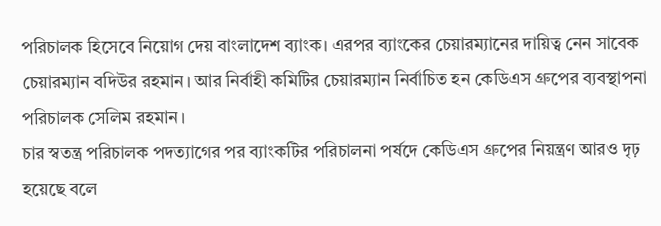পরিচালক হিসেবে নিয়োগ দেয় বাংলাদেশ ব্যাংক। এরপর ব্যাংকের চেয়ারম্যানের দায়িত্ব নেন সাবেক চেয়ারম্যান বদিউর রহমান। আর নির্বাহী কমিটির চেয়ারম্যান নির্বাচিত হন কেডিএস গ্রুপের ব্যবস্থাপনা পরিচালক সেলিম রহমান।
চার স্বতন্ত্র পরিচালক পদত্যাগের পর ব্যাংকটির পরিচালনা পর্ষদে কেডিএস গ্রুপের নিয়ন্ত্রণ আরও দৃঢ় হয়েছে বলে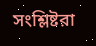সংশ্লিষ্টরা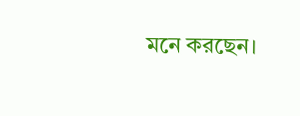মনে করছেন।